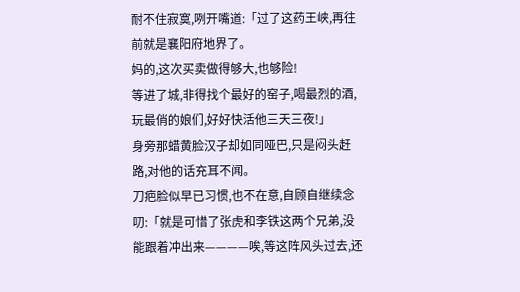耐不住寂寞,咧开嘴道:「过了这药王峡,再往前就是襄阳府地界了。
妈的,这次买卖做得够大,也够险!
等进了城,非得找个最好的窑子,喝最烈的酒,玩最俏的娘们,好好快活他三天三夜!」
身旁那蜡黄脸汉子却如同哑巴,只是闷头赶路,对他的话充耳不闻。
刀疤脸似早已习惯,也不在意,自顾自继续念叨:「就是可惜了张虎和李铁这两个兄弟,没能跟着冲出来————唉,等这阵风头过去,还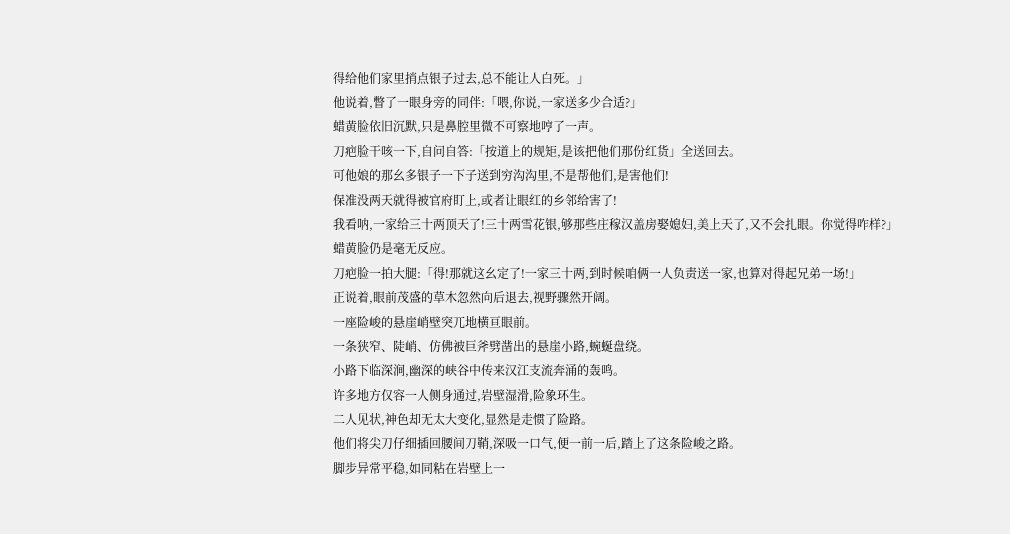得给他们家里捎点银子过去,总不能让人白死。」
他说着,瞥了一眼身旁的同伴:「喂,你说,一家送多少合适?」
蜡黄脸依旧沉默,只是鼻腔里微不可察地哼了一声。
刀疤脸干咳一下,自问自答:「按道上的规矩,是该把他们那份红货」全送回去。
可他娘的那幺多银子一下子送到穷沟沟里,不是帮他们,是害他们!
保准没两天就得被官府盯上,或者让眼红的乡邻给害了!
我看呐,一家给三十两顶天了!三十两雪花银,够那些庄稼汉盖房娶媳妇,美上天了,又不会扎眼。你觉得咋样?」
蜡黄脸仍是毫无反应。
刀疤脸一拍大腿:「得!那就这幺定了!一家三十两,到时候咱俩一人负责送一家,也算对得起兄弟一场!」
正说着,眼前茂盛的草木忽然向后退去,视野骤然开阔。
一座险峻的悬崖峭壁突兀地横亘眼前。
一条狭窄、陡峭、仿佛被巨斧劈凿出的悬崖小路,蜿蜒盘绕。
小路下临深涧,幽深的峡谷中传来汉江支流奔涌的轰鸣。
许多地方仅容一人侧身通过,岩壁湿滑,险象环生。
二人见状,神色却无太大变化,显然是走惯了险路。
他们将尖刀仔细插回腰间刀鞘,深吸一口气,便一前一后,踏上了这条险峻之路。
脚步异常平稳,如同粘在岩壁上一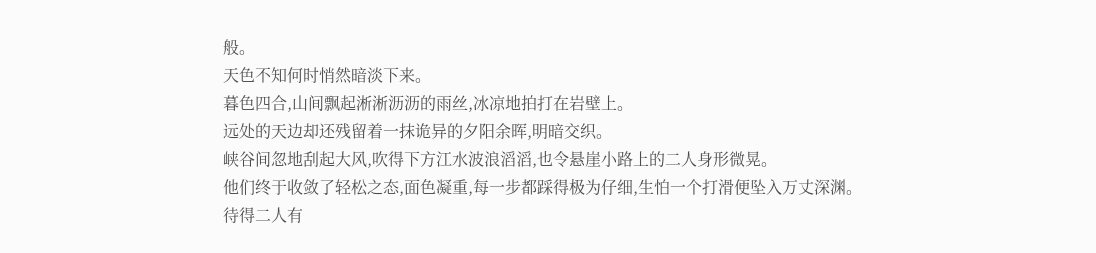般。
天色不知何时悄然暗淡下来。
暮色四合,山间飘起淅淅沥沥的雨丝,冰凉地拍打在岩壁上。
远处的天边却还残留着一抹诡异的夕阳余晖,明暗交织。
峡谷间忽地刮起大风,吹得下方江水波浪滔滔,也令悬崖小路上的二人身形微晃。
他们终于收敛了轻松之态,面色凝重,每一步都踩得极为仔细,生怕一个打滑便坠入万丈深渊。
待得二人有